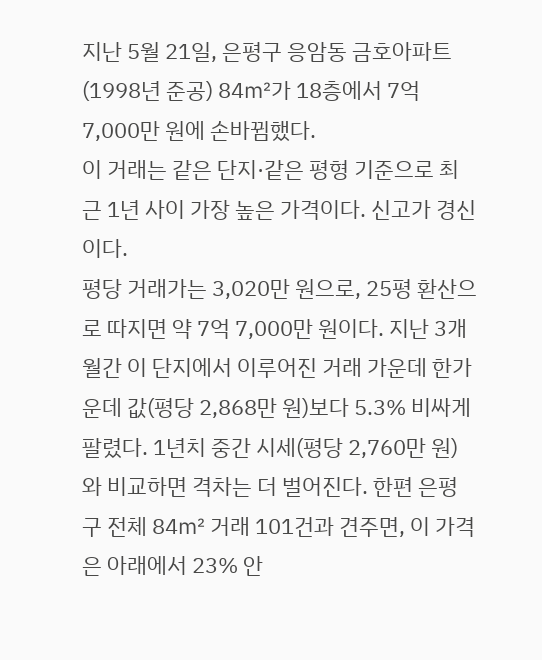지난 5월 21일, 은평구 응암동 금호아파트(1998년 준공) 84㎡가 18층에서 7억 7,000만 원에 손바뀜했다.
이 거래는 같은 단지·같은 평형 기준으로 최근 1년 사이 가장 높은 가격이다. 신고가 경신이다.
평당 거래가는 3,020만 원으로, 25평 환산으로 따지면 약 7억 7,000만 원이다. 지난 3개월간 이 단지에서 이루어진 거래 가운데 한가운데 값(평당 2,868만 원)보다 5.3% 비싸게 팔렸다. 1년치 중간 시세(평당 2,760만 원)와 비교하면 격차는 더 벌어진다. 한편 은평구 전체 84㎡ 거래 101건과 견주면, 이 가격은 아래에서 23% 안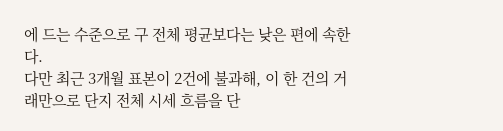에 드는 수준으로 구 전체 평균보다는 낮은 편에 속한다.
다만 최근 3개월 표본이 2건에 불과해, 이 한 건의 거래만으로 단지 전체 시세 흐름을 단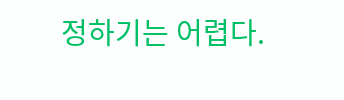정하기는 어렵다.